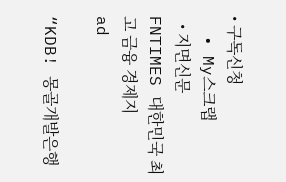• 구독신청
  • My스크랩
  • 지면신문
FNTIMES 대한민국 최고 금융 경제지
ad

“KDB! 몽골개발은행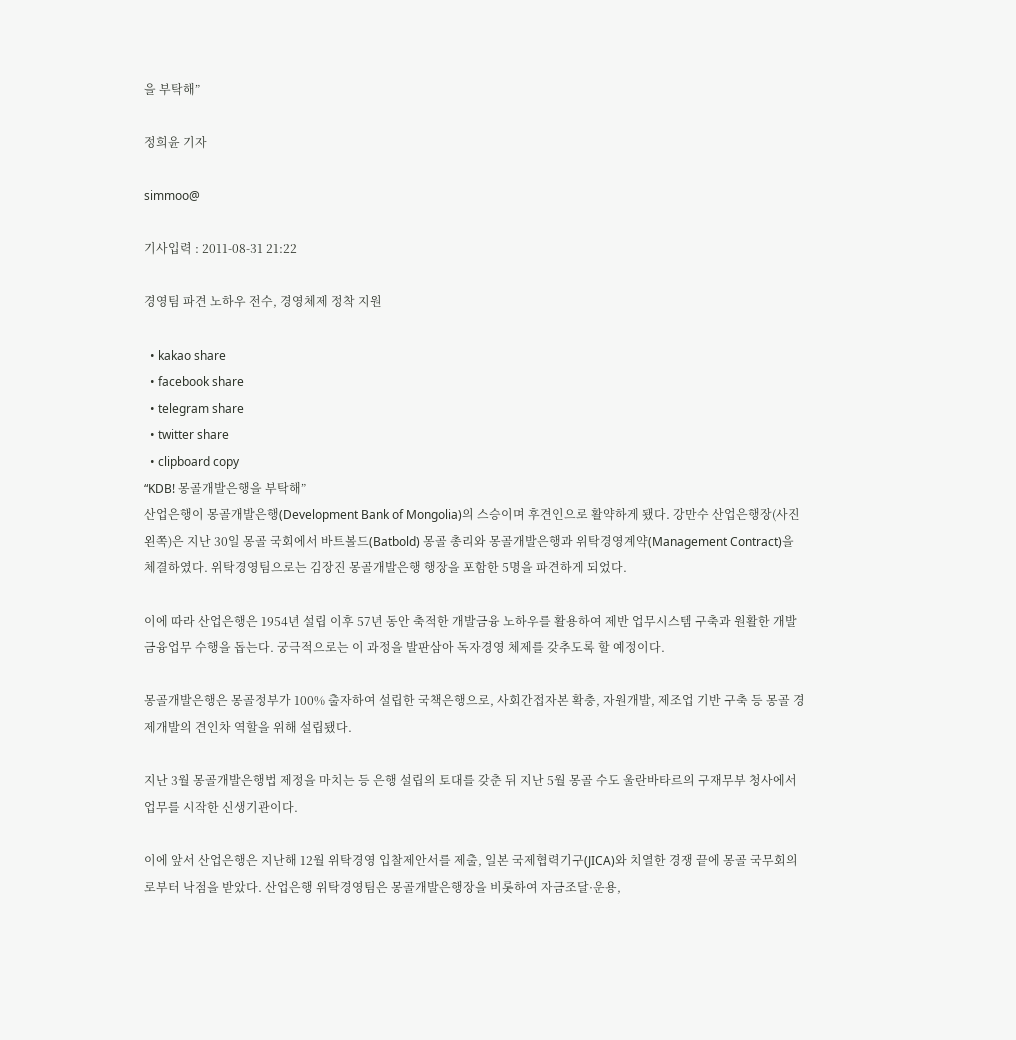을 부탁해”

정희윤 기자

simmoo@

기사입력 : 2011-08-31 21:22

경영팀 파견 노하우 전수, 경영체제 정착 지원

  • kakao share
  • facebook share
  • telegram share
  • twitter share
  • clipboard copy
“KDB! 몽골개발은행을 부탁해”
산업은행이 몽골개발은행(Development Bank of Mongolia)의 스승이며 후견인으로 활약하게 됐다. 강만수 산업은행장(사진 왼쪽)은 지난 30일 몽골 국회에서 바트볼드(Batbold) 몽골 총리와 몽골개발은행과 위탁경영계약(Management Contract)을 체결하였다. 위탁경영팀으로는 김장진 몽골개발은행 행장을 포함한 5명을 파견하게 되었다.

이에 따라 산업은행은 1954년 설립 이후 57년 동안 축적한 개발금융 노하우를 활용하여 제반 업무시스템 구축과 원활한 개발금융업무 수행을 돕는다. 궁극적으로는 이 과정을 발판삼아 독자경영 체제를 갖추도록 할 예정이다.

몽골개발은행은 몽골정부가 100% 출자하여 설립한 국책은행으로, 사회간접자본 확충, 자원개발, 제조업 기반 구축 등 몽골 경제개발의 견인차 역할을 위해 설립됐다.

지난 3월 몽골개발은행법 제정을 마치는 등 은행 설립의 토대를 갖춘 뒤 지난 5월 몽골 수도 울란바타르의 구재무부 청사에서 업무를 시작한 신생기관이다.

이에 앞서 산업은행은 지난해 12월 위탁경영 입찰제안서를 제출, 일본 국제협력기구(JICA)와 치열한 경쟁 끝에 몽골 국무회의로부터 낙점을 받았다. 산업은행 위탁경영팀은 몽골개발은행장을 비롯하여 자금조달·운용,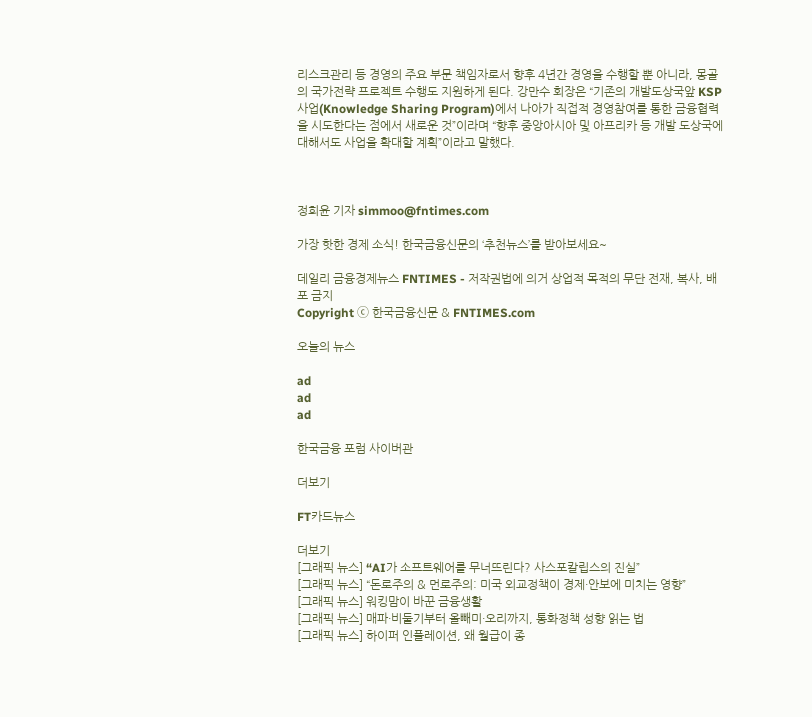리스크관리 등 경영의 주요 부문 책임자로서 향후 4년간 경영을 수행할 뿐 아니라, 몽골의 국가전략 프로젝트 수행도 지원하게 된다. 강만수 회장은 “기존의 개발도상국앞 KSP사업(Knowledge Sharing Program)에서 나아가 직접적 경영참여를 통한 금융협력을 시도한다는 점에서 새로운 것”이라며 “향후 중앙아시아 및 아프리카 등 개발 도상국에 대해서도 사업을 확대할 계획”이라고 말했다.



정희윤 기자 simmoo@fntimes.com

가장 핫한 경제 소식! 한국금융신문의 ‘추천뉴스’를 받아보세요~

데일리 금융경제뉴스 FNTIMES - 저작권법에 의거 상업적 목적의 무단 전재, 복사, 배포 금지
Copyright ⓒ 한국금융신문 & FNTIMES.com

오늘의 뉴스

ad
ad
ad

한국금융 포럼 사이버관

더보기

FT카드뉴스

더보기
[그래픽 뉴스] “AI가 소프트웨어를 무너뜨린다? 사스포칼립스의 진실”
[그래픽 뉴스] “돈로주의 & 먼로주의: 미국 외교정책이 경제·안보에 미치는 영향”
[그래픽 뉴스] 워킹맘이 바꾼 금융생활
[그래픽 뉴스] 매파·비둘기부터 올빼미·오리까지, 통화정책 성향 읽는 법
[그래픽 뉴스] 하이퍼 인플레이션, 왜 월급이 종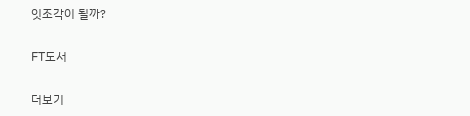잇조각이 될까?

FT도서

더보기